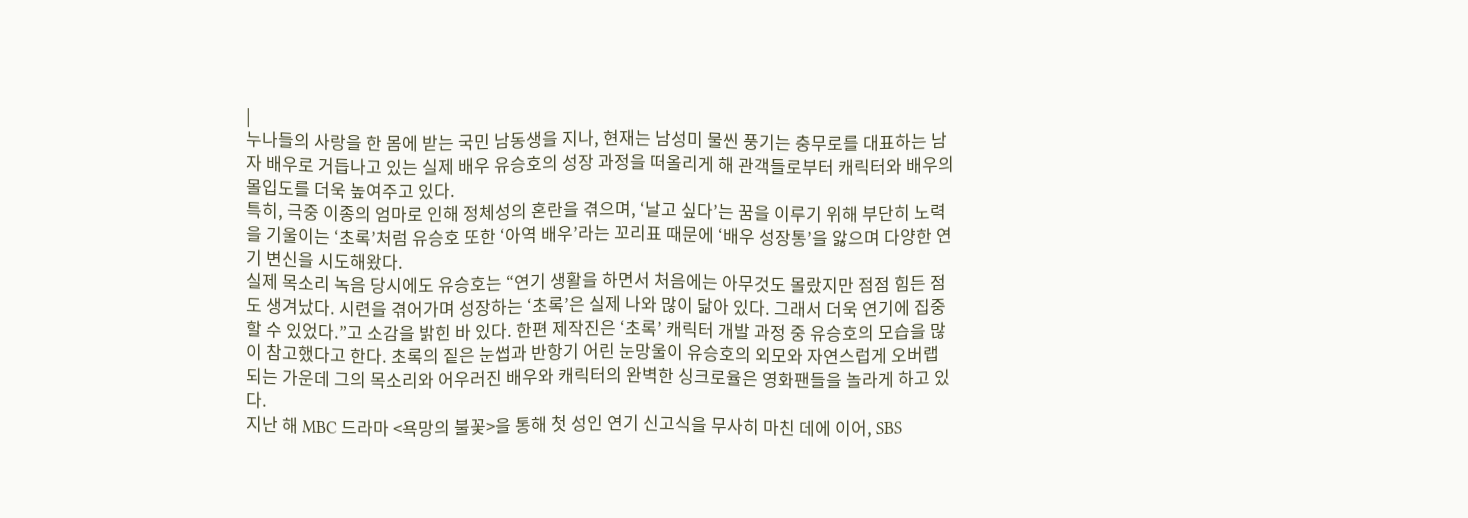|
누나들의 사랑을 한 몸에 받는 국민 남동생을 지나, 현재는 남성미 물씬 풍기는 충무로를 대표하는 남자 배우로 거듭나고 있는 실제 배우 유승호의 성장 과정을 떠올리게 해 관객들로부터 캐릭터와 배우의 몰입도를 더욱 높여주고 있다.
특히, 극중 이종의 엄마로 인해 정체성의 혼란을 겪으며, ‘날고 싶다’는 꿈을 이루기 위해 부단히 노력을 기울이는 ‘초록’처럼 유승호 또한 ‘아역 배우’라는 꼬리표 때문에 ‘배우 성장통’을 앓으며 다양한 연기 변신을 시도해왔다.
실제 목소리 녹음 당시에도 유승호는 “연기 생활을 하면서 처음에는 아무것도 몰랐지만 점점 힘든 점도 생겨났다. 시련을 겪어가며 성장하는 ‘초록’은 실제 나와 많이 닮아 있다. 그래서 더욱 연기에 집중할 수 있었다.”고 소감을 밝힌 바 있다. 한편 제작진은 ‘초록’ 캐릭터 개발 과정 중 유승호의 모습을 많이 참고했다고 한다. 초록의 짙은 눈썹과 반항기 어린 눈망울이 유승호의 외모와 자연스럽게 오버랩 되는 가운데 그의 목소리와 어우러진 배우와 캐릭터의 완벽한 싱크로율은 영화팬들을 놀라게 하고 있다.
지난 해 MBC 드라마 <욕망의 불꽃>을 통해 첫 성인 연기 신고식을 무사히 마친 데에 이어, SBS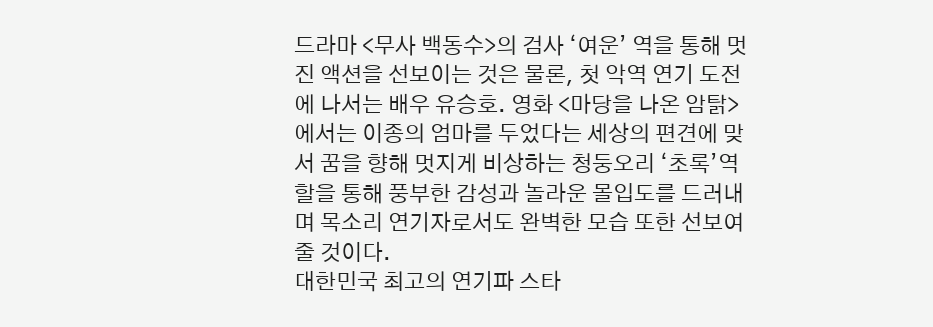드라마 <무사 백동수>의 검사 ‘여운’ 역을 통해 멋진 액션을 선보이는 것은 물론, 첫 악역 연기 도전에 나서는 배우 유승호. 영화 <마당을 나온 암탉>에서는 이종의 엄마를 두었다는 세상의 편견에 맞서 꿈을 향해 멋지게 비상하는 청둥오리 ‘초록’역할을 통해 풍부한 감성과 놀라운 몰입도를 드러내며 목소리 연기자로서도 완벽한 모습 또한 선보여 줄 것이다.
대한민국 최고의 연기파 스타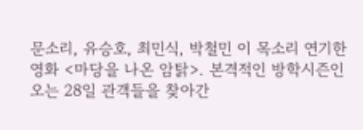문소리, 유승호, 최민식, 박철민 이 목소리 연기한 영화 <마당을 나온 암탉>. 본격적인 방학시즌인 오는 28일 관객들을 찾아간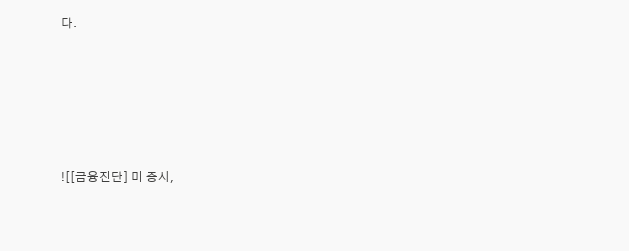다.










![[금융진단] 미 증시,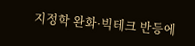지정학 완화·빅테크 반등에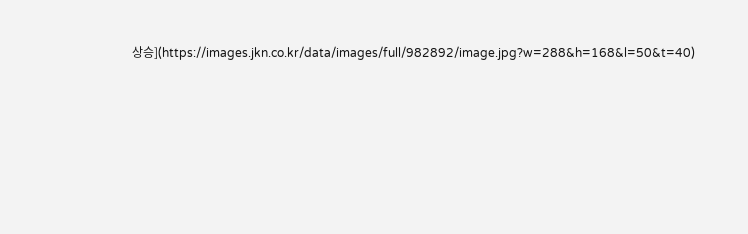상승](https://images.jkn.co.kr/data/images/full/982892/image.jpg?w=288&h=168&l=50&t=40)